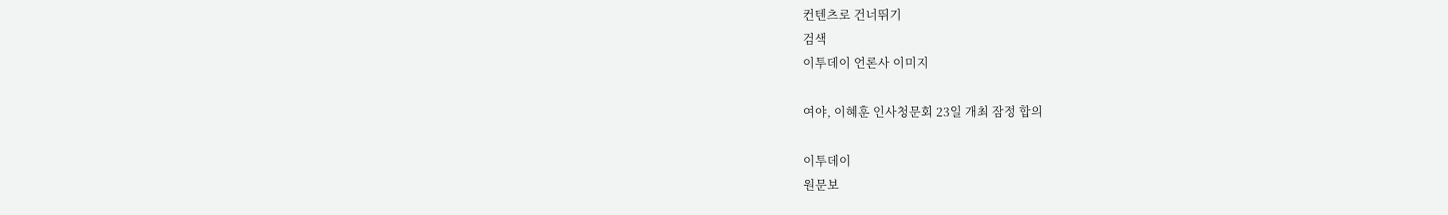컨텐츠로 건너뛰기
검색
이투데이 언론사 이미지

여야, 이혜훈 인사청문회 23일 개최 잠정 합의

이투데이
원문보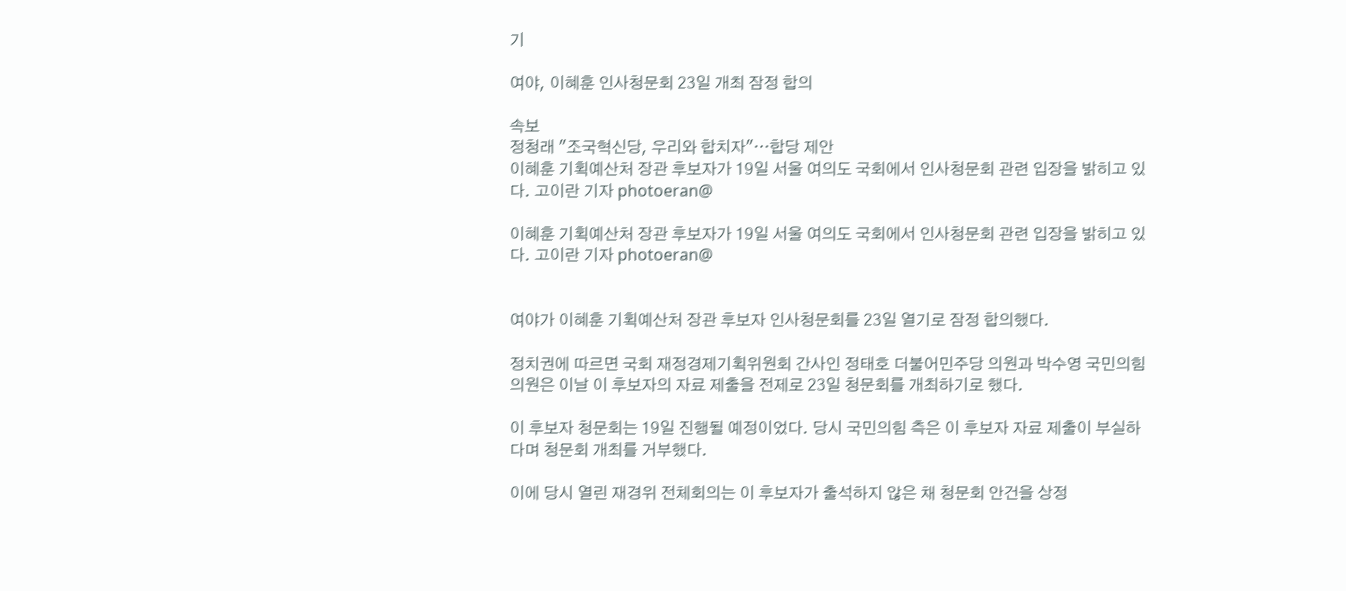기

여야, 이혜훈 인사청문회 23일 개최 잠정 합의

속보
정청래 "조국혁신당, 우리와 합치자"…합당 제안
이혜훈 기획예산처 장관 후보자가 19일 서울 여의도 국회에서 인사청문회 관련 입장을 밝히고 있다. 고이란 기자 photoeran@

이혜훈 기획예산처 장관 후보자가 19일 서울 여의도 국회에서 인사청문회 관련 입장을 밝히고 있다. 고이란 기자 photoeran@


여야가 이혜훈 기획예산처 장관 후보자 인사청문회를 23일 열기로 잠정 합의했다.

정치권에 따르면 국회 재정경제기획위원회 간사인 정태호 더불어민주당 의원과 박수영 국민의힘 의원은 이날 이 후보자의 자료 제출을 전제로 23일 청문회를 개최하기로 했다.

이 후보자 청문회는 19일 진행될 예정이었다. 당시 국민의힘 측은 이 후보자 자료 제출이 부실하다며 청문회 개최를 거부했다.

이에 당시 열린 재경위 전체회의는 이 후보자가 출석하지 않은 채 청문회 안건을 상정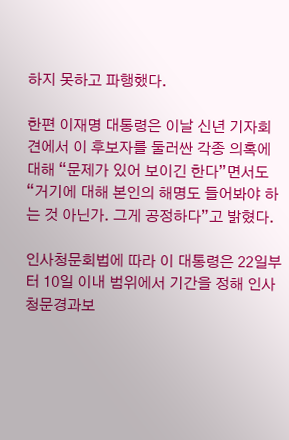하지 못하고 파행했다.

한편 이재명 대통령은 이날 신년 기자회견에서 이 후보자를 둘러싼 각종 의혹에 대해 “문제가 있어 보이긴 한다”면서도 “거기에 대해 본인의 해명도 들어봐야 하는 것 아닌가. 그게 공정하다”고 밝혔다.

인사청문회법에 따라 이 대통령은 22일부터 10일 이내 범위에서 기간을 정해 인사청문경과보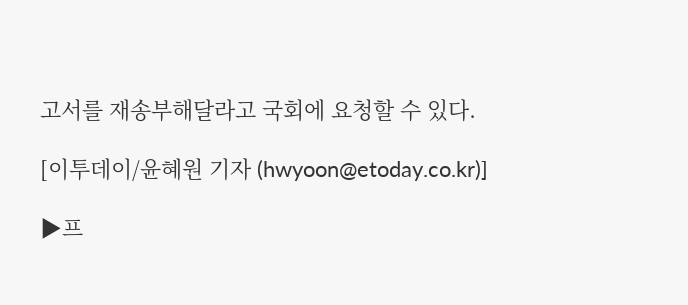고서를 재송부해달라고 국회에 요청할 수 있다.

[이투데이/윤혜원 기자 (hwyoon@etoday.co.kr)]

▶프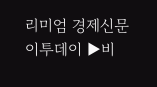리미엄 경제신문 이투데이 ▶비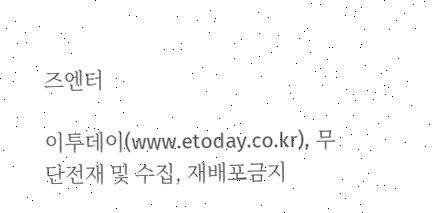즈엔터

이투데이(www.etoday.co.kr), 무단전재 및 수집, 재배포금지